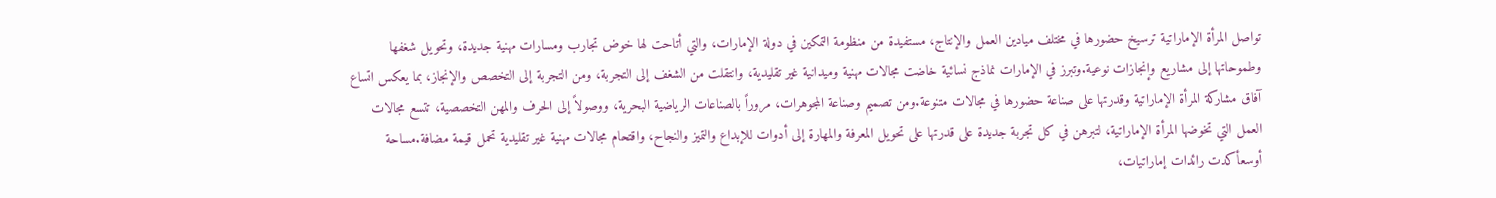تواصل المرأة الإماراتية ترسيخ حضورها في مختلف ميادين العمل والإنتاج، مستفيدة من منظومة التمكين في دولة الإمارات، والتي أتاحت لها خوض تجارب ومسارات مهنية جديدة، وتحويل شغفها وطموحاتها إلى مشاريع وإنجازات نوعية.وتبرز في الإمارات نماذج نسائية خاضت مجالات مهنية وميدانية غير تقليدية، وانتقلت من الشغف إلى التجربة، ومن التجربة إلى التخصص والإنجاز، بما يعكس اتساع آفاق مشاركة المرأة الإماراتية وقدرتها على صناعة حضورها في مجالات متنوعة.ومن تصميم وصناعة المجوهرات، مروراً بالصناعات الرياضية البحرية، ووصولاً إلى الحرف والمهن التخصصية، تتسع مجالات العمل التي تخوضها المرأة الإماراتية، لتبرهن في كل تجربة جديدة على قدرتها على تحويل المعرفة والمهارة إلى أدوات للإبداع والتميز والنجاح، واقتحام مجالات مهنية غير تقليدية تحمل قيمة مضافة.مساحة أوسعأكدت رائدات إماراتيات،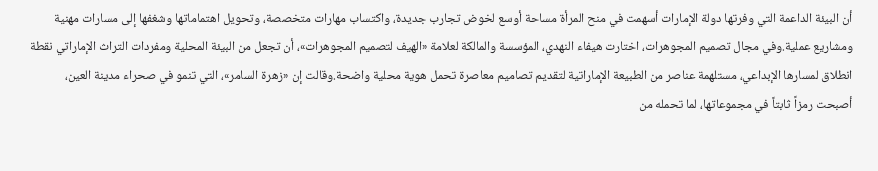أن البيئة الداعمة التي وفرتها دولة الإمارات أسهمت في منح المرأة مساحة أوسع لخوض تجارب جديدة، واكتساب مهارات متخصصة، وتحويل اهتماماتها وشغفها إلى مسارات مهنية ومشاريع عملية.وفي مجال تصميم المجوهرات، اختارت هيفاء النهدي، المؤسسة والمالكة لعلامة «الهيف لتصميم المجوهرات»، أن تجعل من البيئة المحلية ومفردات التراث الإماراتي نقطة انطلاق لمسارها الإبداعي، مستلهمة عناصر من الطبيعة الإماراتية لتقديم تصاميم معاصرة تحمل هوية محلية واضحة.وقالت إن «زهرة السامر»، التي تنمو في صحراء مدينة العين، أصبحت رمزاً ثابتاً في مجموعاتها، لما تحمله من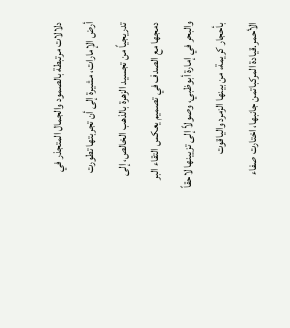دلالات مرتبطة بالصمود والجمال المتجذر في أرض الإمارات، مشيرة إلى أن تجربتها تطورت تدريجياً من تجسيد الزهرة بالذهب الخالص، إلى دمجها مع الصدف في تصميم يعكس التقاء البر والبحر في إمارة أبوظبي، وصولاً إلى تزيينها لاحقاً بأحجار كريمة، من بينها الزمرد والياقوت الأحمر.قيادة المركباتمن جانبها، اختارت صفاء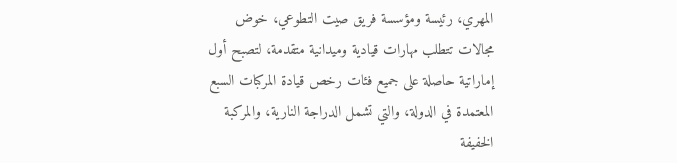المهري، رئيسة ومؤسسة فريق صيت التطوعي، خوض مجالات تتطلب مهارات قيادية وميدانية متقدمة، لتصبح أول إماراتية حاصلة على جميع فئات رخص قيادة المركبات السبع المعتمدة في الدولة، والتي تشمل الدراجة النارية، والمركبة الخفيفة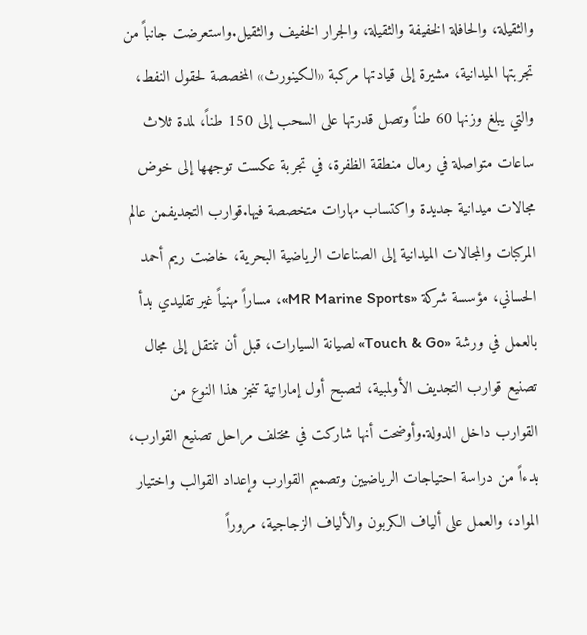والثقيلة، والحافلة الخفيفة والثقيلة، والجرار الخفيف والثقيل.واستعرضت جانباً من تجربتها الميدانية، مشيرة إلى قيادتها مركبة «الكينورث» المخصصة لحقول النفط، والتي يبلغ وزنها 60 طناً وتصل قدرتها على السحب إلى 150 طناً، لمدة ثلاث ساعات متواصلة في رمال منطقة الظفرة، في تجربة عكست توجهها إلى خوض مجالات ميدانية جديدة واكتساب مهارات متخصصة فيها.قوارب التجديفمن عالم المركبات والمجالات الميدانية إلى الصناعات الرياضية البحرية، خاضت ريم أحمد الحساني، مؤسسة شركة «MR Marine Sports»، مساراً مهنياً غير تقليدي بدأ بالعمل في ورشة «Touch & Go» لصيانة السيارات، قبل أن تنتقل إلى مجال تصنيع قوارب التجديف الأولمبية، لتصبح أول إماراتية تنجز هذا النوع من القوارب داخل الدولة.وأوضحت أنها شاركت في مختلف مراحل تصنيع القوارب، بدءاً من دراسة احتياجات الرياضيين وتصميم القوارب وإعداد القوالب واختيار المواد، والعمل على ألياف الكربون والألياف الزجاجية، مروراً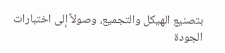بتصنيع الهيكل والتجميع، وصولاً إلى اختبارات الجودة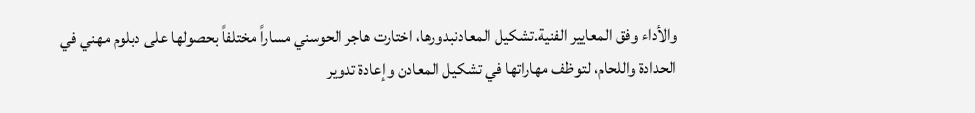والأداء وفق المعايير الفنية.تشكيل المعادنبدورها، اختارت هاجر الحوسني مساراً مختلفاً بحصولها على دبلوم مهني في الحدادة واللحام، لتوظف مهاراتها في تشكيل المعادن وإعادة تدوير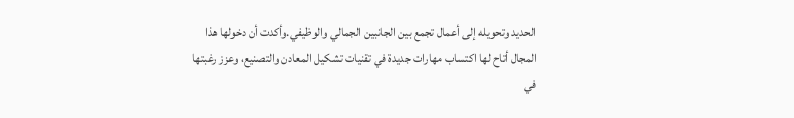الحديد وتحويله إلى أعمال تجمع بين الجانبين الجمالي والوظيفي.وأكدت أن دخولها هذا المجال أتاح لها اكتساب مهارات جديدة في تقنيات تشكيل المعادن والتصنيع، وعزز رغبتها في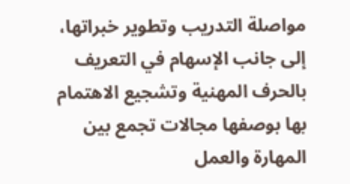مواصلة التدريب وتطوير خبراتها، إلى جانب الإسهام في التعريف بالحرف المهنية وتشجيع الاهتمام بها بوصفها مجالات تجمع بين المهارة والعمل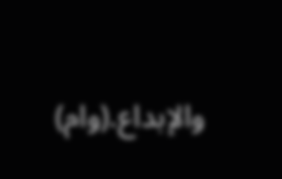والإبداع.(وام)